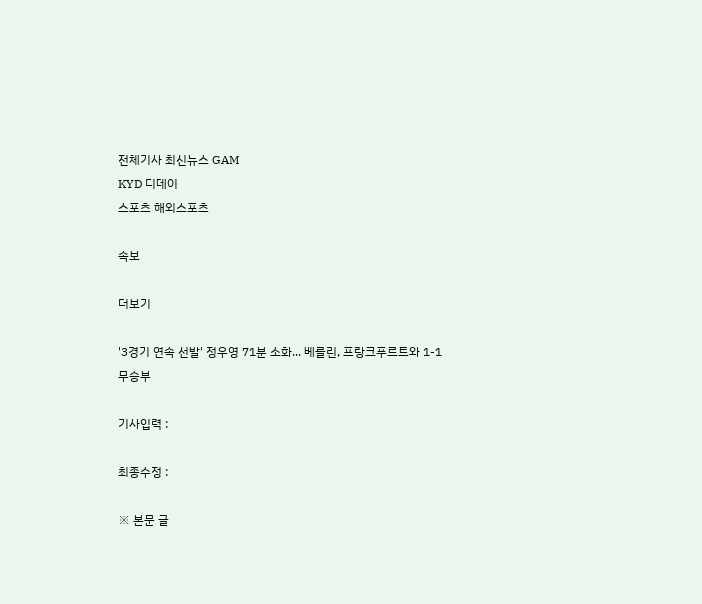전체기사 최신뉴스 GAM
KYD 디데이
스포츠 해외스포츠

속보

더보기

'3경기 연속 선발' 정우영 71분 소화... 베를린, 프랑크푸르트와 1-1 무승부

기사입력 :

최종수정 :

※ 본문 글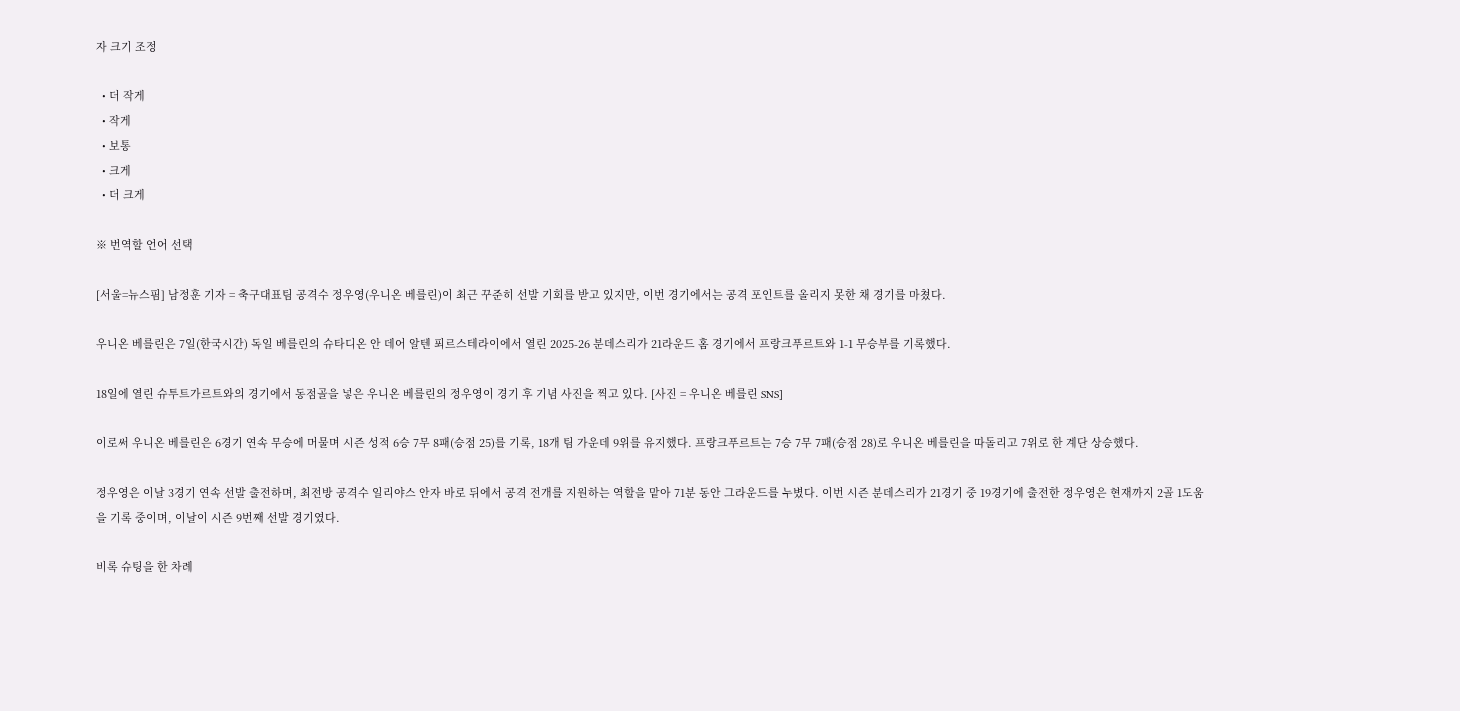자 크기 조정

  • 더 작게
  • 작게
  • 보통
  • 크게
  • 더 크게

※ 번역할 언어 선택

[서울=뉴스핌] 남정훈 기자 = 축구대표팀 공격수 정우영(우니온 베를린)이 최근 꾸준히 선발 기회를 받고 있지만, 이번 경기에서는 공격 포인트를 올리지 못한 채 경기를 마쳤다.

우니온 베를린은 7일(한국시간) 독일 베를린의 슈타디온 안 데어 알텐 푀르스테라이에서 열린 2025-26 분데스리가 21라운드 홈 경기에서 프랑크푸르트와 1-1 무승부를 기록했다.

18일에 열린 슈투트가르트와의 경기에서 동점골을 넣은 우니온 베를린의 정우영이 경기 후 기념 사진을 찍고 있다. [사진 = 우니온 베를린 SNS]

이로써 우니온 베를린은 6경기 연속 무승에 머물며 시즌 성적 6승 7무 8패(승점 25)를 기록, 18개 팀 가운데 9위를 유지했다. 프랑크푸르트는 7승 7무 7패(승점 28)로 우니온 베를린을 따돌리고 7위로 한 계단 상승했다.

정우영은 이날 3경기 연속 선발 출전하며, 최전방 공격수 일리야스 안자 바로 뒤에서 공격 전개를 지원하는 역할을 맡아 71분 동안 그라운드를 누볐다. 이번 시즌 분데스리가 21경기 중 19경기에 출전한 정우영은 현재까지 2골 1도움을 기록 중이며, 이날이 시즌 9번째 선발 경기였다.

비록 슈팅을 한 차례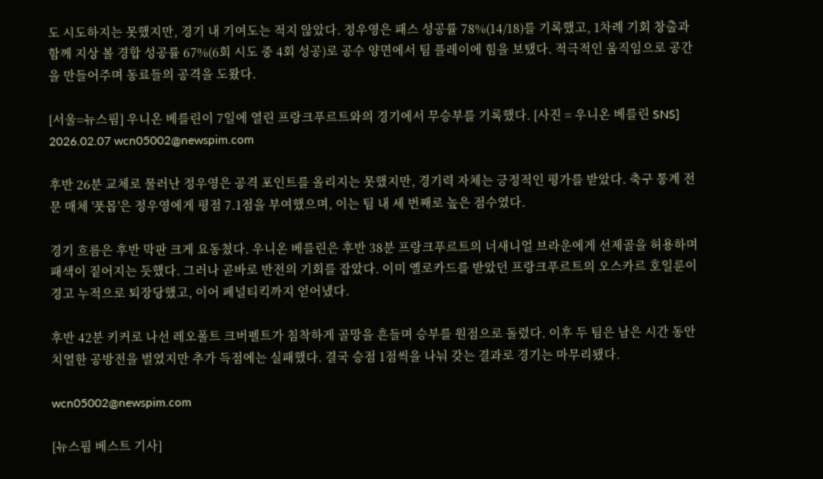도 시도하지는 못했지만, 경기 내 기여도는 적지 않았다. 정우영은 패스 성공률 78%(14/18)를 기록했고, 1차례 기회 창출과 함께 지상 볼 경합 성공률 67%(6회 시도 중 4회 성공)로 공수 양면에서 팀 플레이에 힘을 보탰다. 적극적인 움직임으로 공간을 만들어주며 동료들의 공격을 도왔다.

[서울=뉴스핌] 우니온 베를린이 7일에 열린 프랑크푸르트와의 경기에서 무승부를 기록했다. [사진 = 우니온 베를린 SNS] 2026.02.07 wcn05002@newspim.com

후반 26분 교체로 물러난 정우영은 공격 포인트를 올리지는 못했지만, 경기력 자체는 긍정적인 평가를 받았다. 축구 통계 전문 매체 '풋몹'은 정우영에게 평점 7.1점을 부여했으며, 이는 팀 내 세 번째로 높은 점수였다.

경기 흐름은 후반 막판 크게 요동쳤다. 우니온 베를린은 후반 38분 프랑크푸르트의 너새니얼 브라운에게 선제골을 허용하며 패색이 짙어지는 듯했다. 그러나 곧바로 반전의 기회를 잡았다. 이미 옐로카드를 받았던 프랑크푸르트의 오스카르 호일룬이 경고 누적으로 퇴장당했고, 이어 페널티킥까지 얻어냈다.

후반 42분 키커로 나선 레오폴트 크버펠트가 침착하게 골망을 흔들며 승부를 원점으로 돌렸다. 이후 두 팀은 남은 시간 동안 치열한 공방전을 벌였지만 추가 득점에는 실패했다. 결국 승점 1점씩을 나눠 갖는 결과로 경기는 마무리됐다.

wcn05002@newspim.com

[뉴스핌 베스트 기사]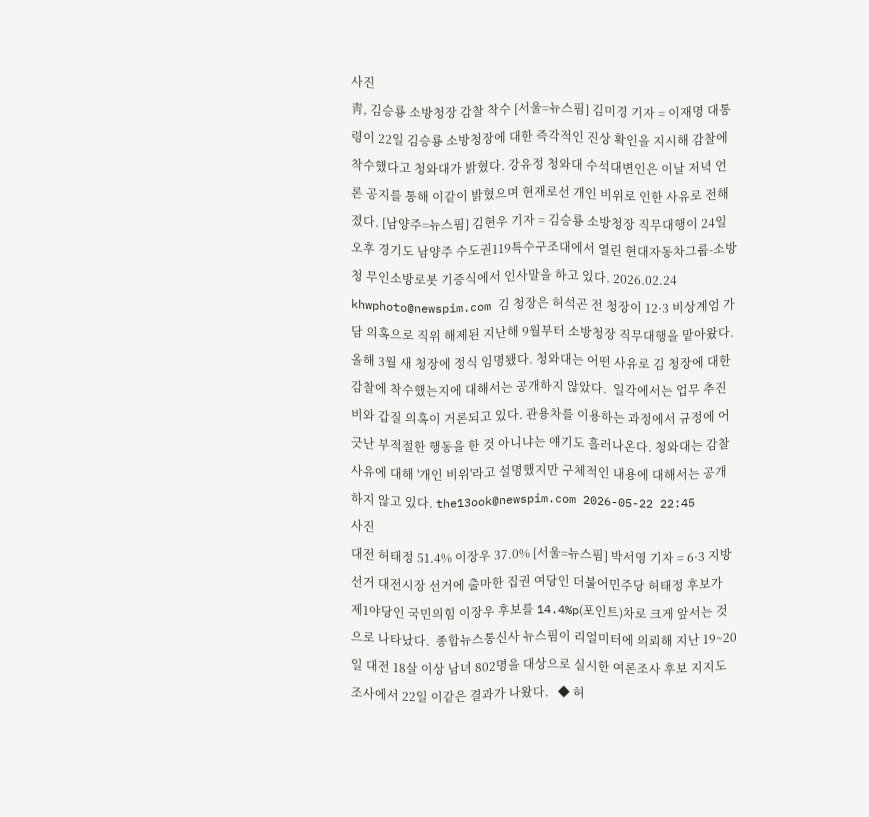사진
靑, 김승룡 소방청장 감찰 착수 [서울=뉴스핌] 김미경 기자 = 이재명 대통령이 22일 김승룡 소방청장에 대한 즉각적인 진상 확인을 지시해 감찰에 착수했다고 청와대가 밝혔다. 강유정 청와대 수석대변인은 이날 저녁 언론 공지를 통해 이같이 밝혔으며 현재로선 개인 비위로 인한 사유로 전해졌다. [남양주=뉴스핌] 김현우 기자 = 김승룡 소방청장 직무대행이 24일 오후 경기도 남양주 수도권119특수구조대에서 열린 현대자동차그룹-소방청 무인소방로봇 기증식에서 인사말을 하고 있다. 2026.02.24 khwphoto@newspim.com 김 청장은 허석곤 전 청장이 12·3 비상계엄 가담 의혹으로 직위 해제된 지난해 9월부터 소방청장 직무대행을 맡아왔다. 올해 3월 새 청장에 정식 임명됐다. 청와대는 어떤 사유로 김 청장에 대한 감찰에 착수했는지에 대해서는 공개하지 않았다.  일각에서는 업무 추진비와 갑질 의혹이 거론되고 있다. 관용차를 이용하는 과정에서 규정에 어긋난 부적절한 행동을 한 것 아니냐는 얘기도 흘러나온다. 청와대는 감찰 사유에 대해 '개인 비위'라고 설명했지만 구체적인 내용에 대해서는 공개하지 않고 있다. the13ook@newspim.com 2026-05-22 22:45
사진
대전 허태정 51.4% 이장우 37.0% [서울=뉴스핌] 박서영 기자 = 6·3 지방선거 대전시장 선거에 출마한 집권 여당인 더불어민주당 허태정 후보가 제1야당인 국민의힘 이장우 후보를 14.4%p(포인트)차로 크게 앞서는 것으로 나타났다.  종합뉴스통신사 뉴스핌이 리얼미터에 의뢰해 지난 19~20일 대전 18살 이상 남녀 802명을 대상으로 실시한 여론조사 후보 지지도 조사에서 22일 이같은 결과가 나왔다.   ◆ 허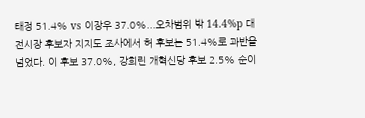태정 51.4% vs 이장우 37.0%...오차범위 밖 14.4%p 대전시장 후보자 지지도 조사에서 허 후보는 51.4%로 과반을 넘었다. 이 후보 37.0%, 강희린 개혁신당 후보 2.5% 순이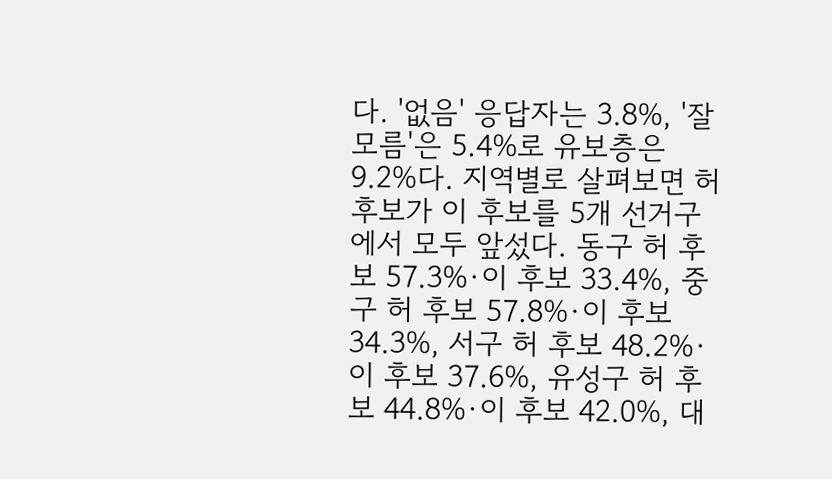다. '없음' 응답자는 3.8%, '잘 모름'은 5.4%로 유보층은 9.2%다. 지역별로 살펴보면 허 후보가 이 후보를 5개 선거구에서 모두 앞섰다. 동구 허 후보 57.3%·이 후보 33.4%, 중구 허 후보 57.8%·이 후보 34.3%, 서구 허 후보 48.2%·이 후보 37.6%, 유성구 허 후보 44.8%·이 후보 42.0%, 대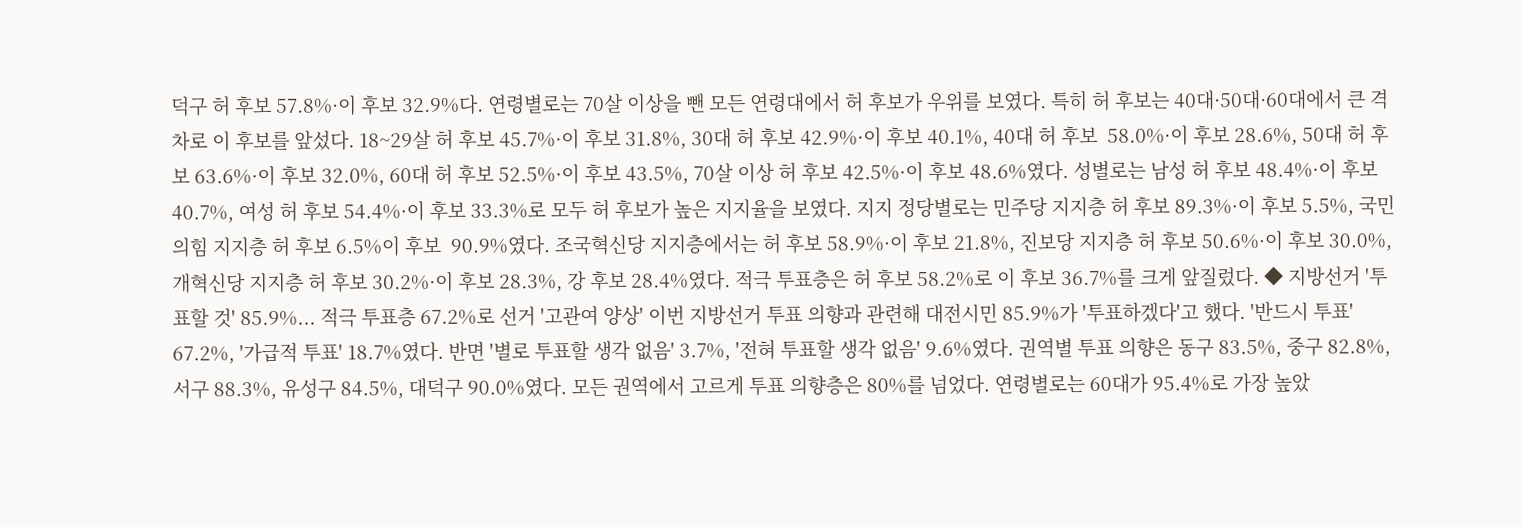덕구 허 후보 57.8%·이 후보 32.9%다. 연령별로는 70살 이상을 뺀 모든 연령대에서 허 후보가 우위를 보였다. 특히 허 후보는 40대·50대·60대에서 큰 격차로 이 후보를 앞섰다. 18~29살 허 후보 45.7%·이 후보 31.8%, 30대 허 후보 42.9%·이 후보 40.1%, 40대 허 후보  58.0%·이 후보 28.6%, 50대 허 후보 63.6%·이 후보 32.0%, 60대 허 후보 52.5%·이 후보 43.5%, 70살 이상 허 후보 42.5%·이 후보 48.6%였다. 성별로는 남성 허 후보 48.4%·이 후보 40.7%, 여성 허 후보 54.4%·이 후보 33.3%로 모두 허 후보가 높은 지지율을 보였다. 지지 정당별로는 민주당 지지층 허 후보 89.3%·이 후보 5.5%, 국민의힘 지지층 허 후보 6.5%이 후보  90.9%였다. 조국혁신당 지지층에서는 허 후보 58.9%·이 후보 21.8%, 진보당 지지층 허 후보 50.6%·이 후보 30.0%, 개혁신당 지지층 허 후보 30.2%·이 후보 28.3%, 강 후보 28.4%였다. 적극 투표층은 허 후보 58.2%로 이 후보 36.7%를 크게 앞질렀다. ◆ 지방선거 '투표할 것' 85.9%... 적극 투표층 67.2%로 선거 '고관여 양상' 이번 지방선거 투표 의향과 관련해 대전시민 85.9%가 '투표하겠다'고 했다. '반드시 투표' 67.2%, '가급적 투표' 18.7%였다. 반면 '별로 투표할 생각 없음' 3.7%, '전혀 투표할 생각 없음' 9.6%였다. 권역별 투표 의향은 동구 83.5%, 중구 82.8%, 서구 88.3%, 유성구 84.5%, 대덕구 90.0%였다. 모든 권역에서 고르게 투표 의향층은 80%를 넘었다. 연령별로는 60대가 95.4%로 가장 높았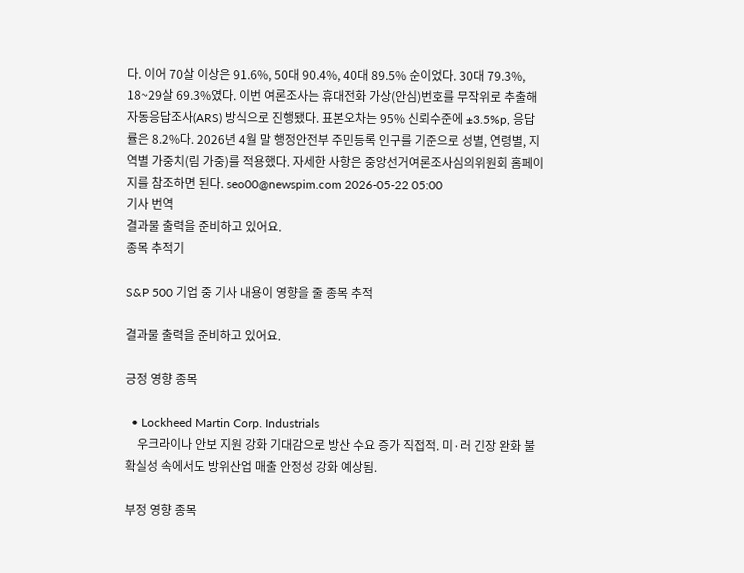다. 이어 70살 이상은 91.6%, 50대 90.4%, 40대 89.5% 순이었다. 30대 79.3%, 18~29살 69.3%였다. 이번 여론조사는 휴대전화 가상(안심)번호를 무작위로 추출해 자동응답조사(ARS) 방식으로 진행됐다. 표본오차는 95% 신뢰수준에 ±3.5%p, 응답률은 8.2%다. 2026년 4월 말 행정안전부 주민등록 인구를 기준으로 성별, 연령별, 지역별 가중치(림 가중)를 적용했다. 자세한 사항은 중앙선거여론조사심의위원회 홈페이지를 참조하면 된다. seo00@newspim.com 2026-05-22 05:00
기사 번역
결과물 출력을 준비하고 있어요.
종목 추적기

S&P 500 기업 중 기사 내용이 영향을 줄 종목 추적

결과물 출력을 준비하고 있어요.

긍정 영향 종목

  • Lockheed Martin Corp. Industrials
    우크라이나 안보 지원 강화 기대감으로 방산 수요 증가 직접적. 미·러 긴장 완화 불확실성 속에서도 방위산업 매출 안정성 강화 예상됨.

부정 영향 종목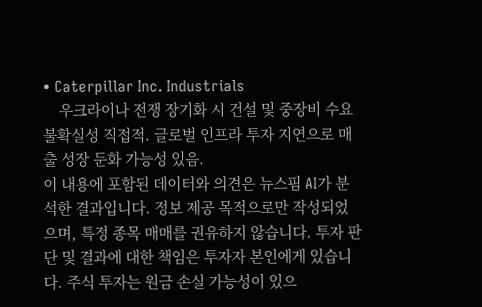• Caterpillar Inc. Industrials
    우크라이나 전쟁 장기화 시 건설 및 중장비 수요 불확실성 직접적. 글로벌 인프라 투자 지연으로 매출 성장 둔화 가능성 있음.
이 내용에 포함된 데이터와 의견은 뉴스핌 AI가 분석한 결과입니다. 정보 제공 목적으로만 작성되었으며, 특정 종목 매매를 권유하지 않습니다. 투자 판단 및 결과에 대한 책임은 투자자 본인에게 있습니다. 주식 투자는 원금 손실 가능성이 있으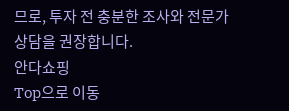므로, 투자 전 충분한 조사와 전문가 상담을 권장합니다.
안다쇼핑
Top으로 이동